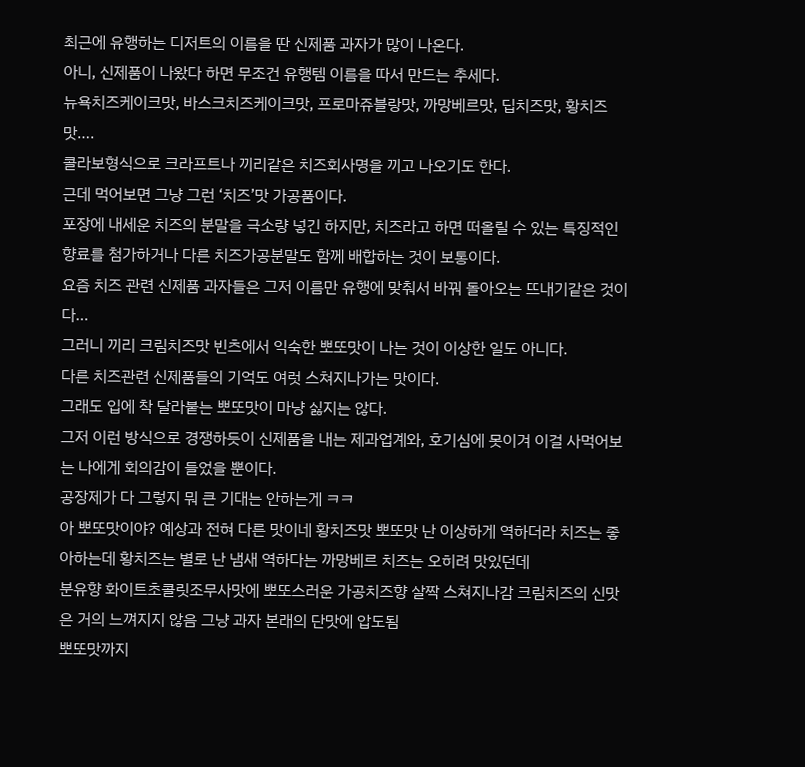최근에 유행하는 디저트의 이름을 딴 신제품 과자가 많이 나온다.
아니, 신제품이 나왔다 하면 무조건 유행템 이름을 따서 만드는 추세다.
뉴욕치즈케이크맛, 바스크치즈케이크맛, 프로마쥬블랑맛, 까망베르맛, 딥치즈맛, 황치즈맛….
콜라보형식으로 크라프트나 끼리같은 치즈회사명을 끼고 나오기도 한다.
근데 먹어보면 그냥 그런 ‘치즈’맛 가공품이다.
포장에 내세운 치즈의 분말을 극소량 넣긴 하지만, 치즈라고 하면 떠올릴 수 있는 특징적인 향료를 첨가하거나 다른 치즈가공분말도 함께 배합하는 것이 보통이다.
요즘 치즈 관련 신제품 과자들은 그저 이름만 유행에 맞춰서 바꿔 돌아오는 뜨내기같은 것이다…
그러니 끼리 크림치즈맛 빈츠에서 익숙한 뽀또맛이 나는 것이 이상한 일도 아니다.
다른 치즈관련 신제품들의 기억도 여럿 스쳐지나가는 맛이다.
그래도 입에 착 달라붙는 뽀또맛이 마냥 싫지는 않다.
그저 이런 방식으로 경쟁하듯이 신제품을 내는 제과업계와, 호기심에 못이겨 이걸 사먹어보는 나에게 회의감이 들었을 뿐이다.
공장제가 다 그렇지 뭐 큰 기대는 안하는게 ㅋㅋ
아 뽀또맛이야? 예상과 전혀 다른 맛이네 황치즈맛 뽀또맛 난 이상하게 역하더라 치즈는 좋아하는데 황치즈는 별로 난 냄새 역하다는 까망베르 치즈는 오히려 맛있던데
분유향 화이트초콜릿조무사맛에 뽀또스러운 가공치즈향 살짝 스쳐지나감 크림치즈의 신맛은 거의 느껴지지 않음 그냥 과자 본래의 단맛에 압도됨
뽀또맛까지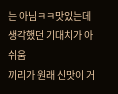는 아님ㅋㅋ맛있는데 생각했던 기대치가 아쉬움
끼리가 원래 신맛이 거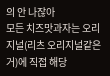의 안 나잖아
모든 치즈맛과자는 오리지널(리츠 오리지널같은거)에 직접 해당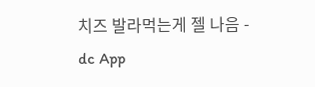치즈 발라먹는게 젤 나음 - dc App